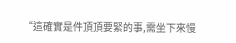“這確實是件頂頂要緊的事,需坐下來慢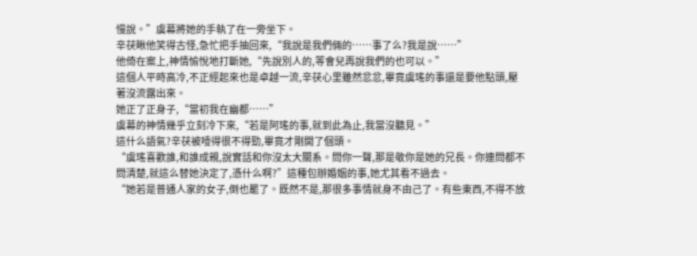慢說。”虞幕將她的手執了在一旁坐下。
辛茯瞅他笑得古怪,急忙把手抽回來,“我說是我們倆的……事了么?我是說……”
他倚在案上,神情愉悅地打斷她,“先說別人的,等會兒再說我們的也可以。”
這個人平時高冷,不正經起來也是卓越一流,辛茯心里雖然忿忿,畢竟虞瑤的事還是要他點頭,壓著沒流露出來。
她正了正身子,“當初我在幽都……”
虞幕的神情幾乎立刻冷下來,“若是阿瑤的事,就到此為止,我當沒聽見。”
這什么語氣?辛茯被噎得很不得勁,畢竟才剛開了個頭。
“虞瑤喜歡誰,和誰成親,說實話和你沒太大關系。問你一聲,那是敬你是她的兄長。你連問都不問清楚,就這么替她決定了,憑什么啊?”這種包辦婚姻的事,她尤其看不過去。
“她若是普通人家的女子,倒也罷了。既然不是,那很多事情就身不由己了。有些東西,不得不放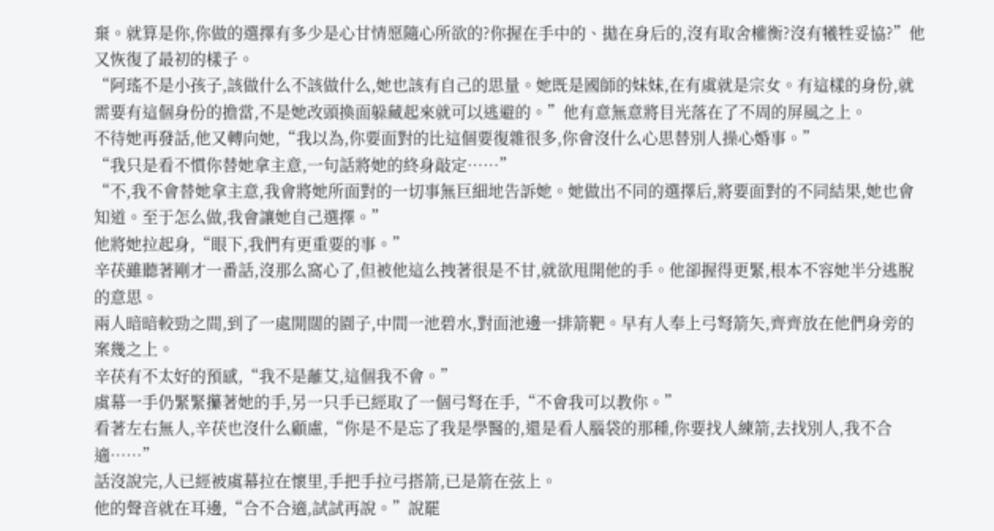棄。就算是你,你做的選擇有多少是心甘情愿隨心所欲的?你握在手中的、拋在身后的,沒有取舍權衡?沒有犧牲妥協?”他又恢復了最初的樣子。
“阿瑤不是小孩子,該做什么不該做什么,她也該有自己的思量。她既是國師的妹妹,在有虞就是宗女。有這樣的身份,就需要有這個身份的擔當,不是她改頭換面躲藏起來就可以逃避的。”他有意無意將目光落在了不周的屏風之上。
不待她再發話,他又轉向她,“我以為,你要面對的比這個要復雜很多,你會沒什么心思替別人操心婚事。”
“我只是看不慣你替她拿主意,一句話將她的終身敲定……”
“不,我不會替她拿主意,我會將她所面對的一切事無巨細地告訴她。她做出不同的選擇后,將要面對的不同結果,她也會知道。至于怎么做,我會讓她自己選擇。”
他將她拉起身,“眼下,我們有更重要的事。”
辛茯雖聽著剛才一番話,沒那么窩心了,但被他這么拽著很是不甘,就欲甩開他的手。他卻握得更緊,根本不容她半分逃脫的意思。
兩人暗暗較勁之間,到了一處開闊的園子,中間一池碧水,對面池邊一排箭靶。早有人奉上弓弩箭矢,齊齊放在他們身旁的案幾之上。
辛茯有不太好的預感,“我不是蘺艾,這個我不會。”
虞幕一手仍緊緊攥著她的手,另一只手已經取了一個弓弩在手,“不會我可以教你。”
看著左右無人,辛茯也沒什么顧慮,“你是不是忘了我是學醫的,還是看人腦袋的那種,你要找人練箭,去找別人,我不合適……”
話沒說完,人已經被虞幕拉在懷里,手把手拉弓搭箭,已是箭在弦上。
他的聲音就在耳邊,“合不合適,試試再說。”說罷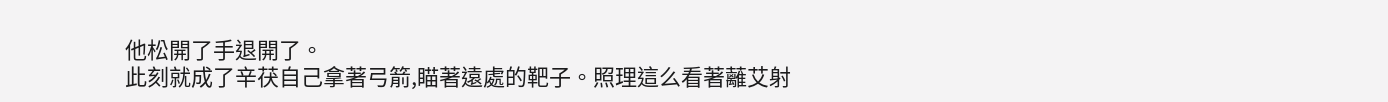他松開了手退開了。
此刻就成了辛茯自己拿著弓箭,瞄著遠處的靶子。照理這么看著蘺艾射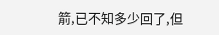箭,已不知多少回了,但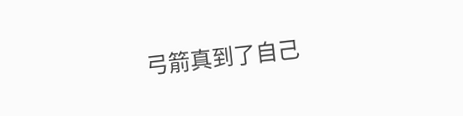弓箭真到了自己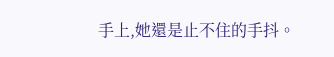手上,她還是止不住的手抖。